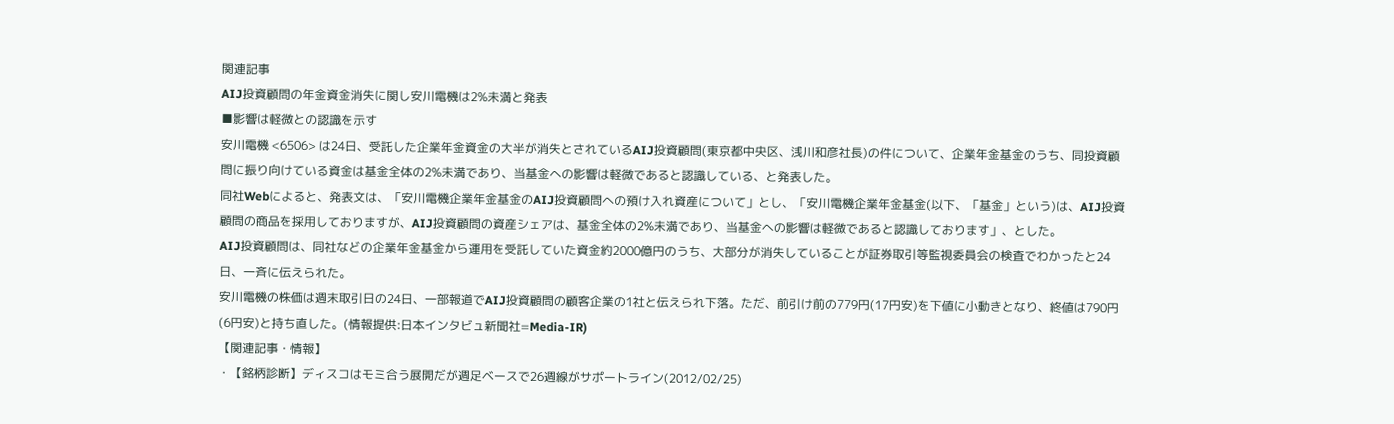関連記事
AIJ投資顧問の年金資金消失に関し安川電機は2%未満と発表
■影響は軽微との認識を示す
安川電機 <6506> は24日、受託した企業年金資金の大半が消失とされているAIJ投資顧問(東京都中央区、浅川和彦社長)の件について、企業年金基金のうち、同投資顧問に振り向けている資金は基金全体の2%未満であり、当基金への影響は軽微であると認識している、と発表した。
同社Webによると、発表文は、「安川電機企業年金基金のAIJ投資顧問への預け入れ資産について」とし、「安川電機企業年金基金(以下、「基金」という)は、AIJ投資顧問の商品を採用しておりますが、AIJ投資顧問の資産シェアは、基金全体の2%未満であり、当基金への影響は軽微であると認識しております」、とした。
AIJ投資顧問は、同社などの企業年金基金から運用を受託していた資金約2000億円のうち、大部分が消失していることが証券取引等監視委員会の検査でわかったと24日、一斉に伝えられた。
安川電機の株価は週末取引日の24日、一部報道でAIJ投資顧問の顧客企業の1社と伝えられ下落。ただ、前引け前の779円(17円安)を下値に小動きとなり、終値は790円(6円安)と持ち直した。(情報提供:日本インタビュ新聞社=Media-IR)
【関連記事・情報】
・【銘柄診断】ディスコはモミ合う展開だが週足ベースで26週線がサポートライン(2012/02/25)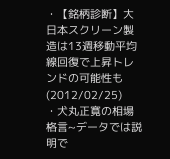・【銘柄診断】大日本スクリーン製造は13週移動平均線回復で上昇トレンドの可能性も(2012/02/25)
・犬丸正寛の相場格言~データでは説明で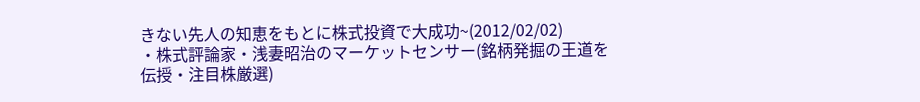きない先人の知恵をもとに株式投資で大成功~(2012/02/02)
・株式評論家・浅妻昭治のマーケットセンサー(銘柄発掘の王道を伝授・注目株厳選)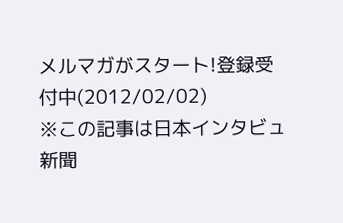メルマガがスタート!登録受付中(2012/02/02)
※この記事は日本インタビュ新聞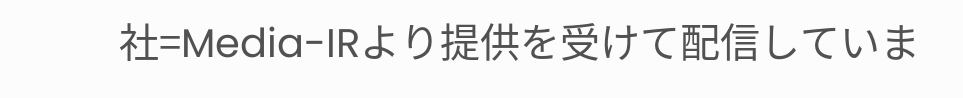社=Media-IRより提供を受けて配信していま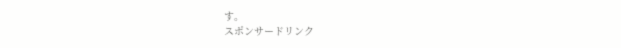す。
スポンサードリンク